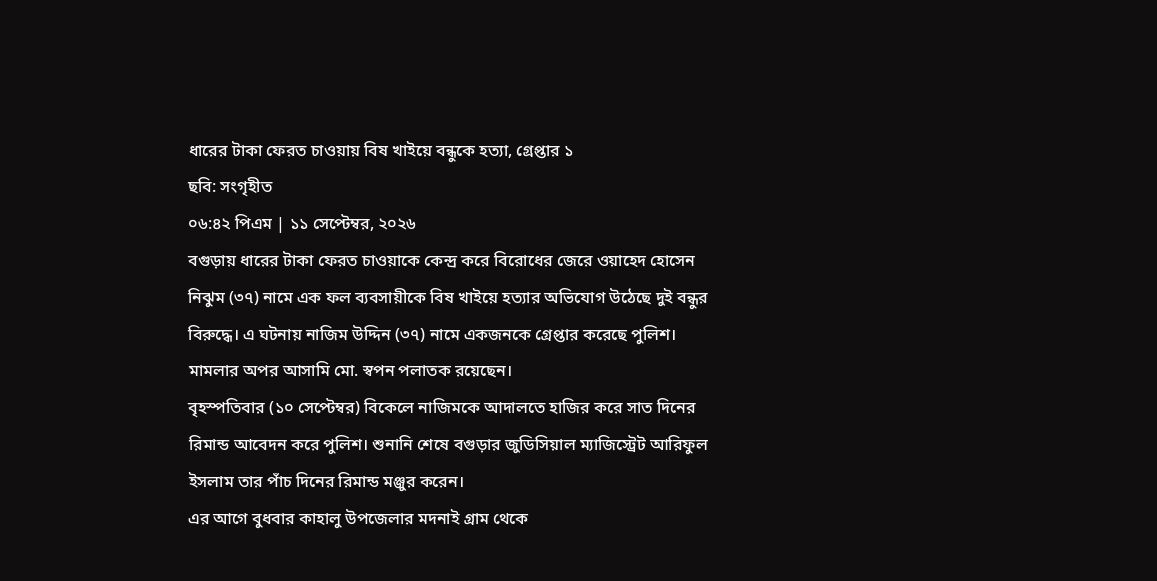ধারের টাকা ফেরত চাওয়ায় বিষ খাইয়ে বন্ধুকে হত্যা, গ্রেপ্তার ১
ছবি: সংগৃহীত
০৬:৪২ পিএম | ১১ সেপ্টেম্বর, ২০২৬
বগুড়ায় ধারের টাকা ফেরত চাওয়াকে কেন্দ্র করে বিরোধের জেরে ওয়াহেদ হোসেন নিঝুম (৩৭) নামে এক ফল ব্যবসায়ীকে বিষ খাইয়ে হত্যার অভিযোগ উঠেছে দুই বন্ধুর বিরুদ্ধে। এ ঘটনায় নাজিম উদ্দিন (৩৭) নামে একজনকে গ্রেপ্তার করেছে পুলিশ। মামলার অপর আসামি মো. স্বপন পলাতক রয়েছেন।
বৃহস্পতিবার (১০ সেপ্টেম্বর) বিকেলে নাজিমকে আদালতে হাজির করে সাত দিনের রিমান্ড আবেদন করে পুলিশ। শুনানি শেষে বগুড়ার জুডিসিয়াল ম্যাজিস্ট্রেট আরিফুল ইসলাম তার পাঁচ দিনের রিমান্ড মঞ্জুর করেন।
এর আগে বুধবার কাহালু উপজেলার মদনাই গ্রাম থেকে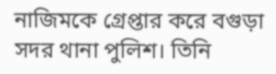নাজিমকে গ্রেপ্তার করে বগুড়া সদর থানা পুলিশ। তিনি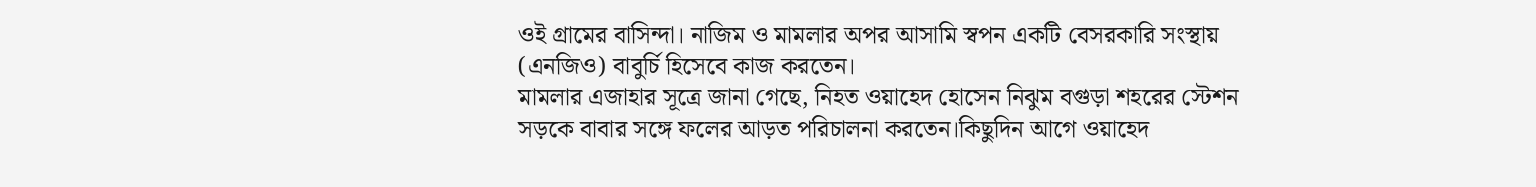ওই গ্রামের বাসিন্দা। নাজিম ও মামলার অপর আসামি স্বপন একটি বেসরকারি সংস্থায় (এনজিও) বাবুর্চি হিসেবে কাজ করতেন।
মামলার এজাহার সূত্রে জানা গেছে, নিহত ওয়াহেদ হোসেন নিঝুম বগুড়া শহরের স্টেশন সড়কে বাবার সঙ্গে ফলের আড়ত পরিচালনা করতেন।কিছুদিন আগে ওয়াহেদ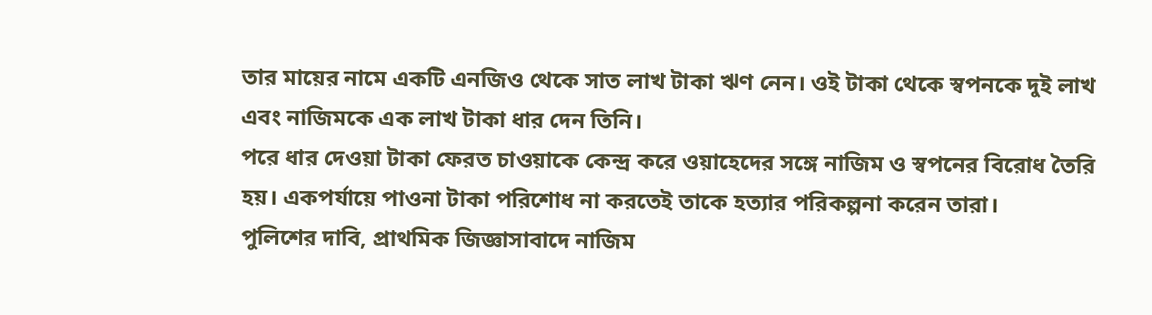তার মায়ের নামে একটি এনজিও থেকে সাত লাখ টাকা ঋণ নেন। ওই টাকা থেকে স্বপনকে দুই লাখ এবং নাজিমকে এক লাখ টাকা ধার দেন তিনি।
পরে ধার দেওয়া টাকা ফেরত চাওয়াকে কেন্দ্র করে ওয়াহেদের সঙ্গে নাজিম ও স্বপনের বিরোধ তৈরি হয়। একপর্যায়ে পাওনা টাকা পরিশোধ না করতেই তাকে হত্যার পরিকল্পনা করেন তারা।
পুলিশের দাবি, প্রাথমিক জিজ্ঞাসাবাদে নাজিম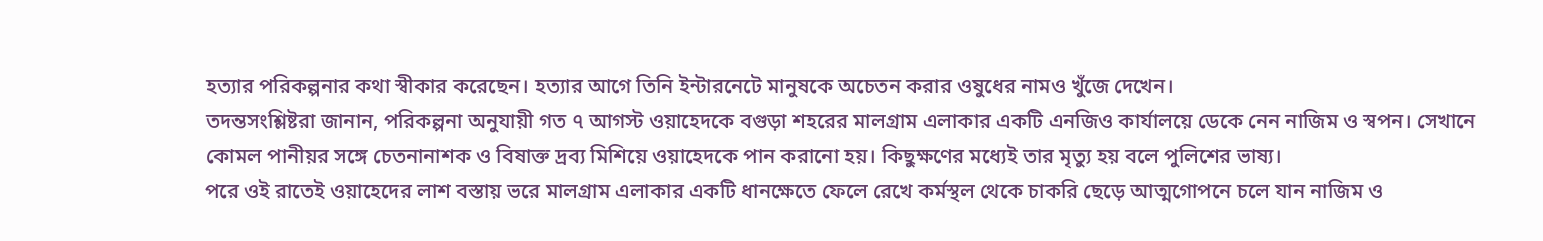হত্যার পরিকল্পনার কথা স্বীকার করেছেন। হত্যার আগে তিনি ইন্টারনেটে মানুষকে অচেতন করার ওষুধের নামও খুঁজে দেখেন।
তদন্তসংশ্লিষ্টরা জানান, পরিকল্পনা অনুযায়ী গত ৭ আগস্ট ওয়াহেদকে বগুড়া শহরের মালগ্রাম এলাকার একটি এনজিও কার্যালয়ে ডেকে নেন নাজিম ও স্বপন। সেখানে কোমল পানীয়র সঙ্গে চেতনানাশক ও বিষাক্ত দ্রব্য মিশিয়ে ওয়াহেদকে পান করানো হয়। কিছুক্ষণের মধ্যেই তার মৃত্যু হয় বলে পুলিশের ভাষ্য।
পরে ওই রাতেই ওয়াহেদের লাশ বস্তায় ভরে মালগ্রাম এলাকার একটি ধানক্ষেতে ফেলে রেখে কর্মস্থল থেকে চাকরি ছেড়ে আত্মগোপনে চলে যান নাজিম ও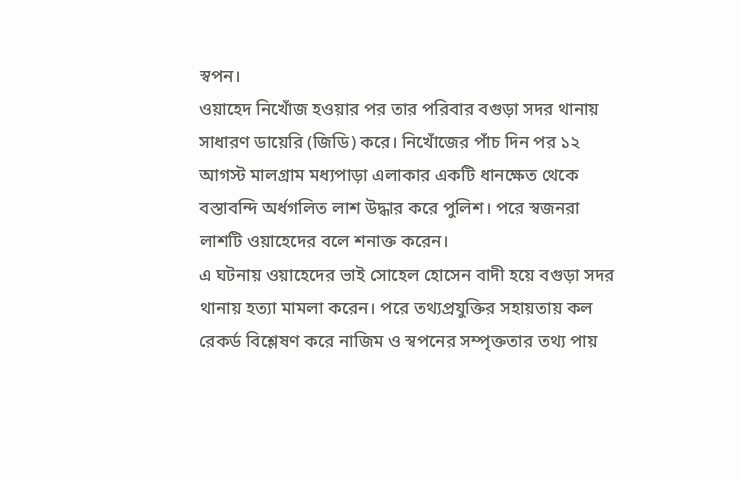স্বপন।
ওয়াহেদ নিখোঁজ হওয়ার পর তার পরিবার বগুড়া সদর থানায় সাধারণ ডায়েরি (জিডি) করে। নিখোঁজের পাঁচ দিন পর ১২ আগস্ট মালগ্রাম মধ্যপাড়া এলাকার একটি ধানক্ষেত থেকে বস্তাবন্দি অর্ধগলিত লাশ উদ্ধার করে পুলিশ। পরে স্বজনরা লাশটি ওয়াহেদের বলে শনাক্ত করেন।
এ ঘটনায় ওয়াহেদের ভাই সোহেল হোসেন বাদী হয়ে বগুড়া সদর থানায় হত্যা মামলা করেন। পরে তথ্যপ্রযুক্তির সহায়তায় কল রেকর্ড বিশ্লেষণ করে নাজিম ও স্বপনের সম্পৃক্ততার তথ্য পায়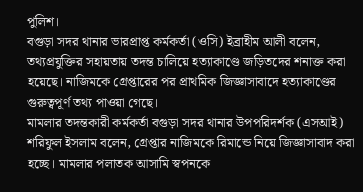পুলিশ।
বগুড়া সদর থানার ভারপ্রাপ্ত কর্মকর্তা (ওসি) ইব্রাহীম আলী বলেন, তথ্যপ্রযুক্তির সহায়তায় তদন্ত চালিয়ে হত্যাকাণ্ডে জড়িতদের শনাক্ত করা হয়েছে। নাজিমকে গ্রেপ্তারের পর প্রাথমিক জিজ্ঞাসাবাদে হত্যাকাণ্ডের গুরুত্বপূর্ণ তথ্য পাওয়া গেছে।
মামলার তদন্তকারী কর্মকর্তা বগুড়া সদর থানার উপপরিদর্শক (এসআই) শরিফুল ইসলাম বলেন, গ্রেপ্তার নাজিমকে রিমান্ডে নিয়ে জিজ্ঞাসাবাদ করা হচ্ছে। মামলার পলাতক আসামি স্বপনকে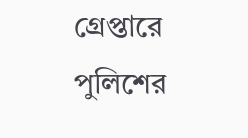গ্রেপ্তারে পুলিশের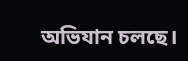অভিযান চলছে।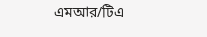এমআর/টিএ